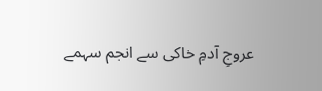عروجِ آدمِ خاکی سے انجم سہمے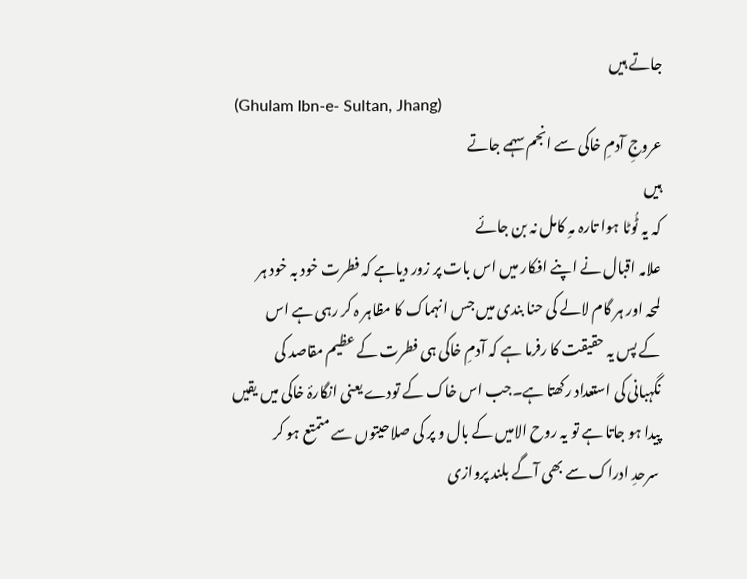جاتے ہیں
(Ghulam Ibn-e- Sultan, Jhang)
عروجِ آدمِ خاکی سے انجم سہمے جاتے
ہیں
کہ یہ ٹُوٹا ہوا تارہ مہِ کامل نہ بن جائے
علامہ اقبال نے اپنے افکار میں اس بات پر زور دیاہے کہ فطرت خود بہ خود ہر
لمحہ اور ہر گام لالے کی حنا بندی میں جس انہماک کا مظاہر ہ کر رہی ہے اس
کے پس یہ حقیقت کا رفرما ہے کہ آدمِ خاکی ہی فطرت کے عظیم مقاصد کی
نگہبانی کی استعداد رکھتا ہے۔جب اس خاک کے تودے یعنی انگارۂ خاکی میں یقیں
پیدا ہو جاتا ہے تو یہ روح الامیں کے بال و پر کی صلاحیتوں سے متمتع ہو کر
سرحدِ ادراک سے بھی آگے بلند پروازی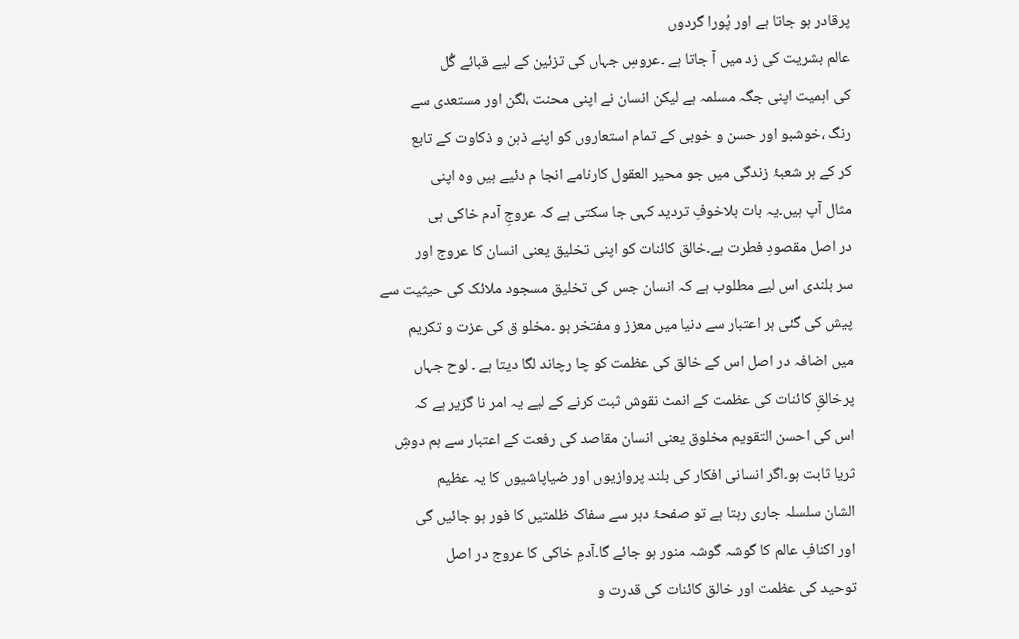پرقادر ہو جاتا ہے اور پُورا گردوں
عالم بشریت کی زد میں آ جاتا ہے ۔عروسِ جہاں کی تزئین کے لیے قبائے گُل
کی اہمیت اپنی جگہ مسلمہ ہے لیکن انسان نے اپنی محنت ،لگن اور مستعدی سے
رنگ ،خوشبو اور حسن و خوبی کے تمام استعاروں کو اپنے ذہن و ذکاوت کے تابع
کر کے ہر شعبۂ زندگی میں جو محیر العقول کارنامے انجا م دئیے ہیں وہ اپنی
مثال آپ ہیں۔یہ بات بلاخوفِ تردید کہی جا سکتی ہے کہ عروجِ آدم خاکی ہی
در اصل مقصودِ فطرت ہے۔خالق کائنات کو اپنی تخلیق یعنی انسان کا عروج اور
سر بلندی اس لیے مطلوب ہے کہ انسان جس کی تخلیق مسجود ملائک کی حیثیت سے
پیش کی گئی ہر اعتبار سے دنیا میں معزز و مفتخر ہو ۔مخلو ق کی عزت و تکریم
میں اضافہ در اصل اس کے خالق کی عظمت کو چا رچاند لگا دیتا ہے ۔ لوح جہاں
پرخالقِ کائنات کی عظمت کے انمٹ نقوش ثبت کرنے کے لیے یہ امر نا گزیر ہے کہ
اس کی احسن التقویم مخلوق یعنی انسان مقاصد کی رفعت کے اعتبار سے ہم دوشِ
ثریا ثابت ہو۔اگر انسانی افکار کی بلند پروازیوں اور ضیاپاشیوں کا یہ عظیم
الشان سلسلہ جاری رہتا ہے تو صفحۂ دہر سے سفاک ظلمتیں کا فور ہو جائیں گی
اور اکنافِ عالم کا گوشہ گوشہ منور ہو جائے گا۔آدمِ خاکی کا عروج در اصل
توحید کی عظمت اور خالق کائنات کی قدرت و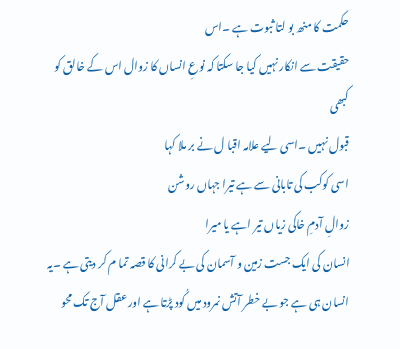حکمت کا منھ بو لتا ثبوت ہے ۔اس
حقیقت سے انکار نہیں کیا جا سکتا کہ نوعِ انساں کا زوال اس کے خالق کو کبھی
قبول نہیں ۔اسی لیے علامہ اقبا ل نے بر ملا کہا
اسی کوکب کی تابانی سے ہے تیرا جہاں روشن
زوالِ آدمِ خاکی زیاں تیر اہے یا میرا
انسان کی ایک جست زمین و آسمان کی بے کرانی کا قصہ تما م کر دیتی ہے ۔یہ
انسان ہی ہے جو بے خطر آتش نمرود میں کُود پڑتا ہے اور عقل آج تک محو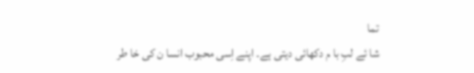تما
شا ئے لبِ با م دکھائی دیتی ہے۔ اپنے اِسی محبوب انسا ن کی خا طر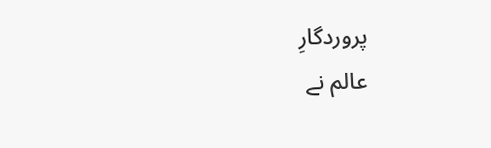پروردگارِ
عالم نے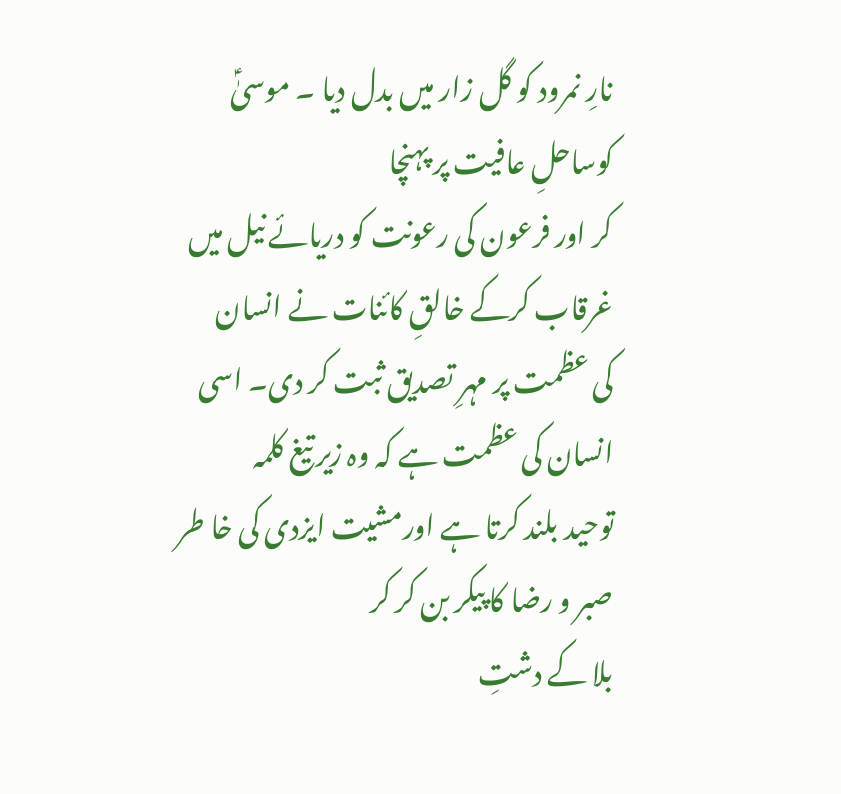نارِ نمرود کو گل زار میں بدل دیا ۔ موسیٰؑ کوساحلِ عافیت پر پہنچا
کر اور فرعون کی رعونت کو دریائے نیل میں غرقاب کرکے خالقِ کائنات نے انسان
کی عظمت پر مہرِ تصدیق ثبت کر دی۔ اسی انسان کی عظمت ہے کہ وہ زیر تیغ کلمہ
توحید بلند کرتا ہے اورمشیت ایزدی کی خا طر صبر و رضا کا پیکر بن کر کر
بلا کے دشتِ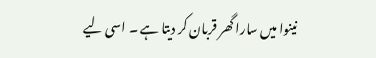نینوا میں سارا گھر قربان کر دیتا ہے ۔ اسی لیے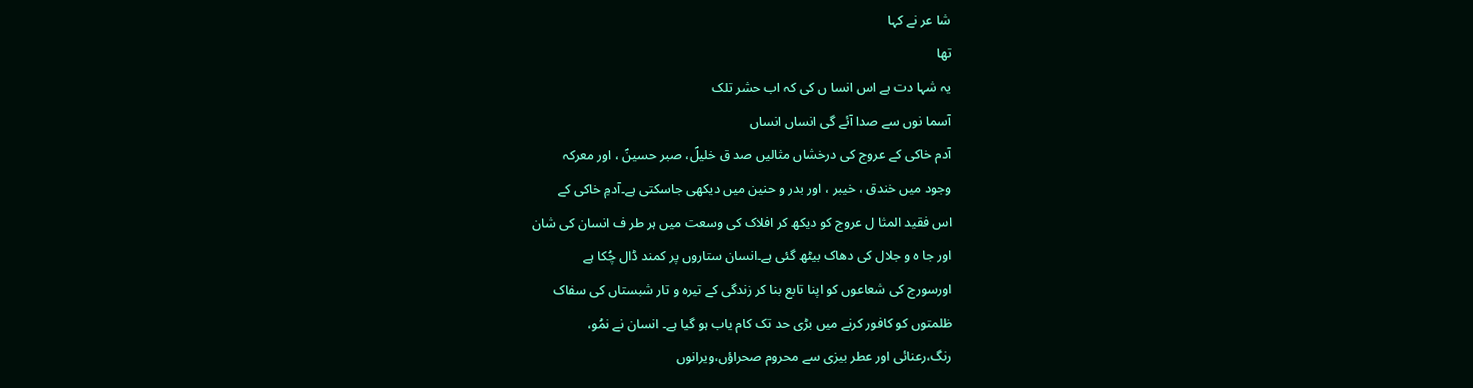شا عر نے کہا
تھا
یہ شہا دت ہے اس انسا ں کی کہ اب حشر تلک
آسما نوں سے صدا آئے گی انساں انساں
آدم خاکی کے عروج کی درخشاں مثالیں صد ق خلیلؑ، صبر حسینؑ ، اور معرکہ
وجود میں خندق ، خیبر ، اور بدر و حنین میں دیکھی جاسکتی ہے۔آدمِ خاکی کے
اس فقید المثا ل عروج کو دیکھ کر افلاک کی وسعت میں ہر طر ف انسان کی شان
اور جا ہ و جلال کی دھاک بیٹھ گئی ہے۔انسان ستاروں پر کمند ڈال چُکا ہے
اورسورج کی شعاعوں کو اپنا تابع بنا کر زندگی کے تیرہ و تار شبستاں کی سفاک
ظلمتوں کو کافور کرنے میں بڑی حد تک کام یاب ہو گیا ہے۔ انسان نے نمُو،
رنگ،رعنائی اور عطر بیزی سے محروم صحراؤں،ویرانوں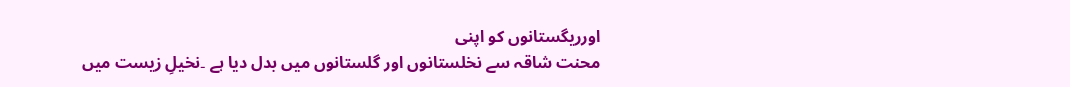اورریگستانوں کو اپنی
محنت شاقہ سے نخلستانوں اور گلستانوں میں بدل دیا ہے ۔نخیلِ زیست میں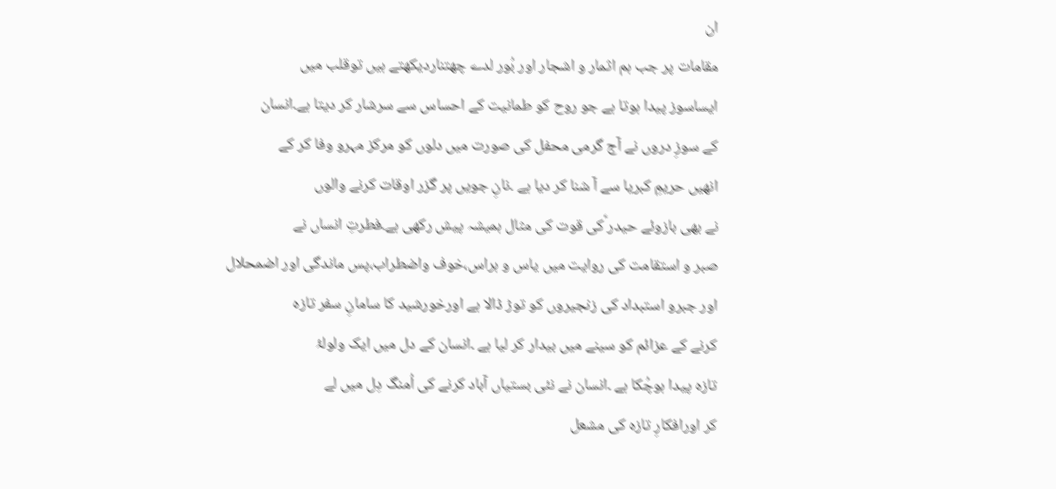ان
مقامات پر جب ہم اثمار و اشجار اور بُور لدے چھتناردیکھتے ہیں توقلب میں
ایساسوز پیدا ہوتا ہے جو روح کو طمانیت کے احساس سے سرشار کر دیتا ہے۔انسان
کے سوزِ دروں نے آج گرمی محفل کی صورت میں دلوں کو مرکز مہرو وفا کر کے
انھیں حریمِ کبریا سے آ شنا کر دیا ہے ۔نانِ جویں پر گزر اوقات کرنے والوں
نے بھی بازوئے حیدر ؑکی قوت کی مثال ہمیشہ پیش رکھی ہے۔فطرتِ انساں نے
صبر و استقامت کی روایت میں یاس و ہراس،خوف واضطراب،پس ماندگی اور اضمحلال
اور جبرو استبداد کی زنجیروں کو توڑ ڈالا ہے اورخورشید کا سامانِ سفر تازہ
کرنے کے عزائم کو سینے میں بیدار کر لیا ہے ۔انسان کے دل میں ایک ولولۂ
تازہ پیدا ہوچُکا ہے ۔انسان نے نئی بستیاں آباد کرنے کی اُمنگ دِل میں لے
کر اورافکارِ تازہ کی مشعل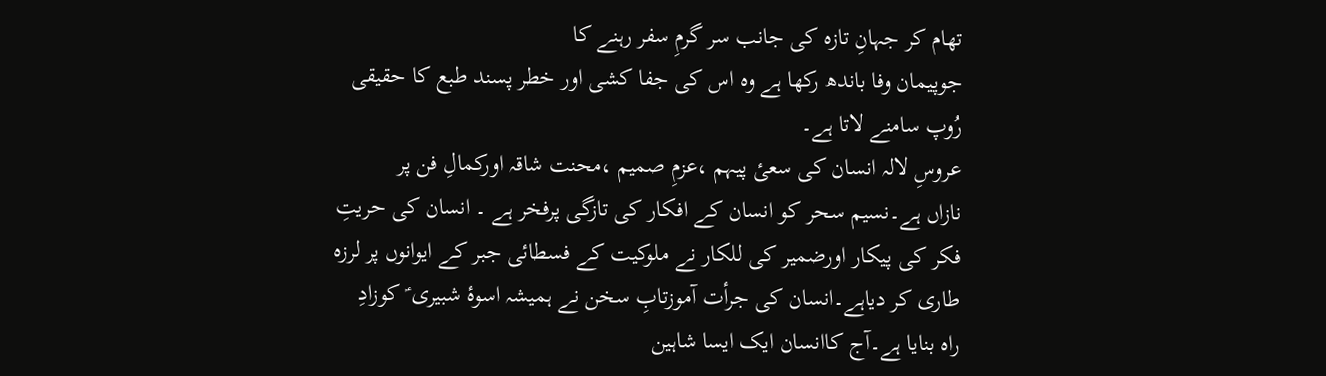تھام کر جہانِ تازہ کی جانب سر گرمِ سفر رہنے کا
جوپیمان وفا باندھ رکھا ہے وہ اس کی جفا کشی اور خطر پسند طبع کا حقیقی
رُوپ سامنے لاتا ہے۔
عروسِ لالہ انسان کی سعیٔ پیہم ،عزمِ صمیم ،محنت شاقہ اورکمالِ فن پر
نازاں ہے۔نسیم سحر کو انسان کے افکار کی تازگی پرفخر ہے ۔ انسان کی حریتِ
فکر کی پیکار اورضمیر کی للکار نے ملوکیت کے فسطائی جبر کے ایوانوں پر لرزہ
طاری کر دیاہے۔انسان کی جرأت آموزتابِ سخن نے ہمیشہ اسوۂ شبیری ؑ کوزادِ
راہ بنایا ہے۔آج کاانسان ایک ایسا شاہین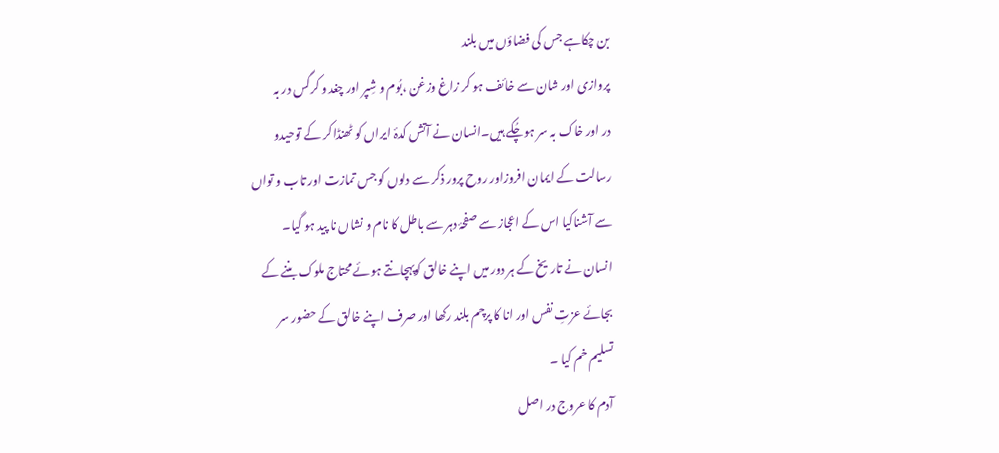بن چکاہے جس کی فضاؤں میں بلند
پروازی اور شان سے خائف ہو کر زاغ وزغن ،بُوم و شِپر اور چغد و کرگس در بہ
در اور خاک بہ سر ہوچُکے ہیں۔انسان نے آتش کدۂ ایراں کو ٹھنڈا کر کے توحیدو
رسالت کے ایمان افروزاور روح پرور ذکر سے دلوں کو جس تمازت اور تاب و تواں
سے آشناکیا اس کے اعجاز سے صفحۂ دہر سے باطل کا نام و نشاں نا پید ہو گیا۔
انسان نے تاریخ کے ہر دور میں اپنے خالق کوپہچانتے ہوئے محتاج ملوک بننے کے
بجائے عزتِ نفس اور انا کا پرچم بلند رکھا اور صرف اپنے خالق کے حضور سر
تسلیم خم کیا ۔
آدم کا عروج در اصل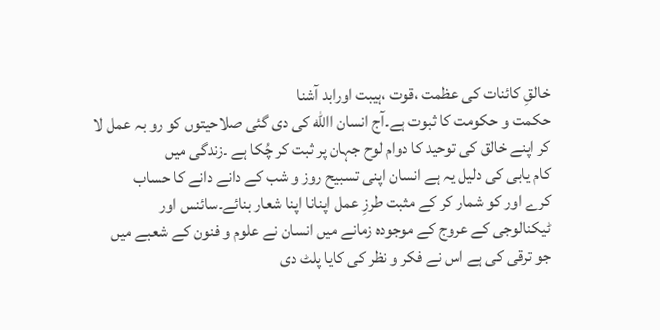خالقِ کائنات کی عظمت ،قوت ،ہیبت اورابد آشنا
حکمت و حکومت کا ثبوت ہے۔آج انسان االله کی دی گئی صلاحیتوں کو رو بہ عمل لا
کر اپنے خالق کی توحید کا دوام لوح جہان پر ثبت کر چُکا ہے ۔زندگی میں
کام یابی کی دلیل یہ ہے انسان اپنی تسبیح روز و شب کے دانے دانے کا حساب
کرے اور کو شمار کر کے مثبت طرزِ عمل اپنانا اپنا شعار بنائے۔سائنس اور
ٹیکنالوجی کے عروج کے موجودہ زمانے میں انسان نے علوم و فنون کے شعبے میں
جو ترقی کی ہے اس نے فکر و نظر کی کایا پلٹ دی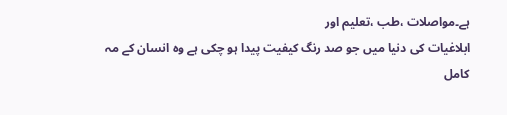ہے۔مواصلات ،طب ،تعلیم اور
ابلاغیات کی دنیا میں جو صد رنگ کیفیت پیدا ہو چکی ہے وہ انسان کے مہ
کامل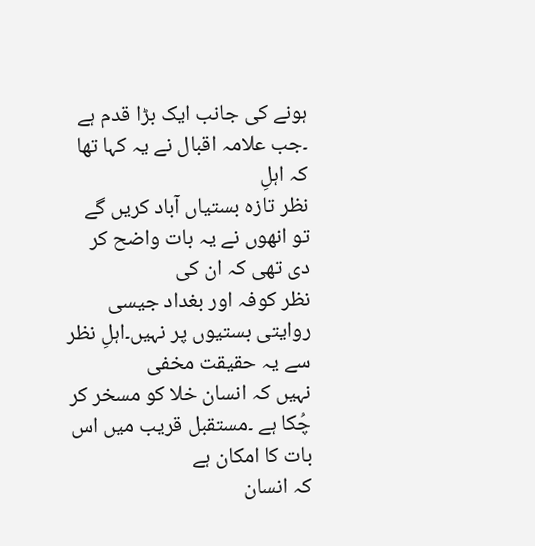ہونے کی جانب ایک بڑا قدم ہے ۔جب علامہ اقبال نے یہ کہا تھا کہ اہلِ
نظر تازہ بستیاں آباد کریں گے تو انھوں نے یہ بات واضح کر دی تھی کہ ان کی
نظر کوفہ اور بغداد جیسی روایتی بستیوں پر نہیں۔اہلِ نظر سے یہ حقیقت مخفی
نہیں کہ انسان خلا کو مسخر کر چُکا ہے ۔مستقبل قریب میں اس بات کا امکان ہے
کہ انسان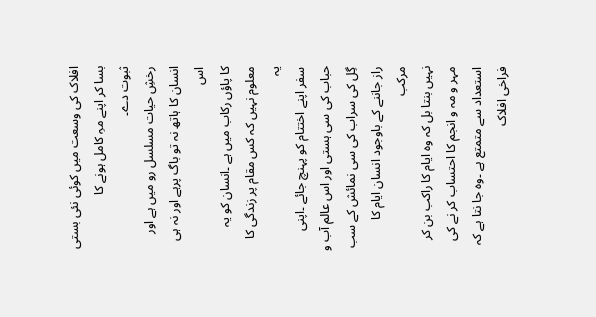افلاک کی وسعت میں کوئی نئی بستی بسا کر اپنے مہِ کامل ہونے کا
ثبوت دے۔
رخشِ حیات مسلسل رو میں ہے اور انسان کا ہاتھ نہ تو باگ پرہے اور نہ ہی اس
کا پاؤں رکاب میں ہے ۔انسان کو یہ معلوم نہیں کہ کس مقام پر زندگی کا یہ
سفر اپنے اختتام کو پہنچ جائے ۔اپنی حباب کی سی ہستی اور اس عالم آب و
گِل کی سراب کی سی نمائش کے سب راز جاننے کے باوجود انسان ایام کا مرکب
نہیں بنتا بل کہ وہ ایام کا راکب بن کر مہر و مہ و انجم کا احتساب کر نے کی
استعداد سے متمتع ہے ۔وہ جا نتا ہے کہ فراخی افلاک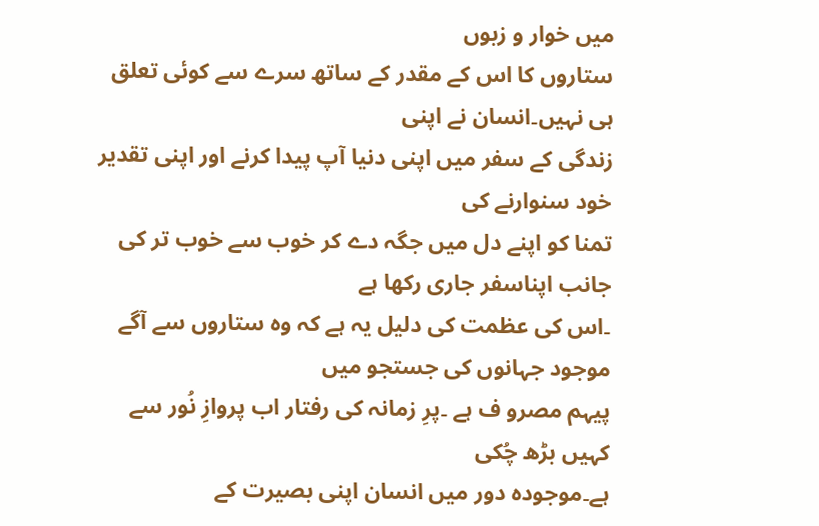میں خوار و زبوں
ستاروں کا اس کے مقدر کے ساتھ سرے سے کوئی تعلق ہی نہیں۔انسان نے اپنی
زندگی کے سفر میں اپنی دنیا آپ پیدا کرنے اور اپنی تقدیر خود سنوارنے کی
تمنا کو اپنے دل میں جگہ دے کر خوب سے خوب تر کی جانب اپناسفر جاری رکھا ہے
۔اس کی عظمت کی دلیل یہ ہے کہ وہ ستاروں سے آگے موجود جہانوں کی جستجو میں
پیہم مصرو ف ہے ۔پرِ زمانہ کی رفتار اب پروازِ نُور سے کہیں بڑھ چُکی
ہے۔موجودہ دور میں انسان اپنی بصیرت کے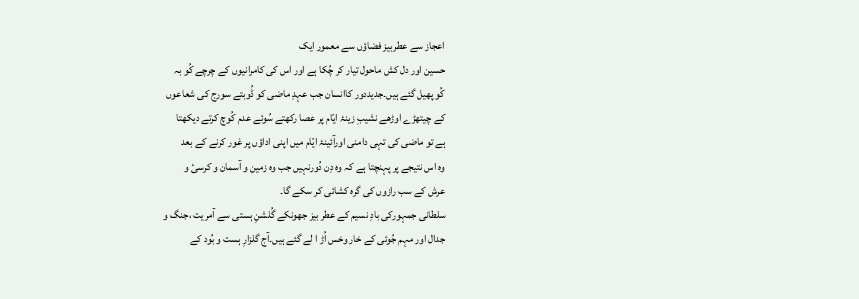اعجاز سے عطربیز فضاؤں سے معمور ایک
حسین اور دل کش ماحول تیار کر چُکا ہے اور اس کی کامرانیوں کے چرچے کُو بہ
کُو پھیل گئے ہیں۔جدیددور کاانسان جب عہدِ ماضی کو ڈُوبتے سورج کی شعاعوں
کے چیتھڑے اوڑھے نشیبِ زینۂ ایّام پر عصا رکھتے سُوئے عدم کُوچ کرتے دیکھتا
ہے تو ماضی کی تہی دامنی اورآئینۂ ایّام میں اپنی اداؤں پر غور کرنے کے بعد
وہ اس نتیجے پر پہنچتا ہے کہ وہ دِن دُورنہیں جب وہ زمین و آسمان و کرسیٔ و
عرش کے سب رازوں کی گرہ کشائی کر سکے گا۔
سلطانی جمہورکی بادِ نسیم کے عطر بیز جھونکے گُلشنِ ہستی سے آمریت ،جنگ و
جدال اور مہم جُوئی کے خار وخس اُڑ ا لے گئے ہیں۔آج گلزارِ ہست و بُود کے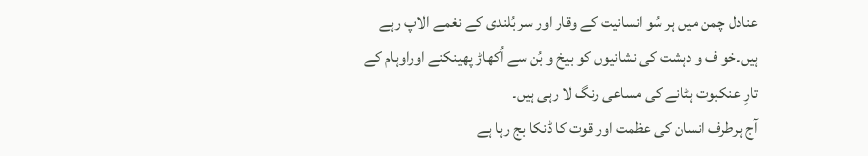عنادل چمن میں ہر سُو انسانیت کے وقار اور سر بُلندی کے نغمے الاپ رہے
ہیں۔خو ف و دہشت کی نشانیوں کو بیخ و بُن سے اُکھاڑ پھینکنے اوراوہام کے
تارِ عنکبوت ہٹانے کی مساعی رنگ لا رہی ہیں۔
آج ہرطرف انسان کی عظمت اور قوت کا ڈنکا بج رہا ہے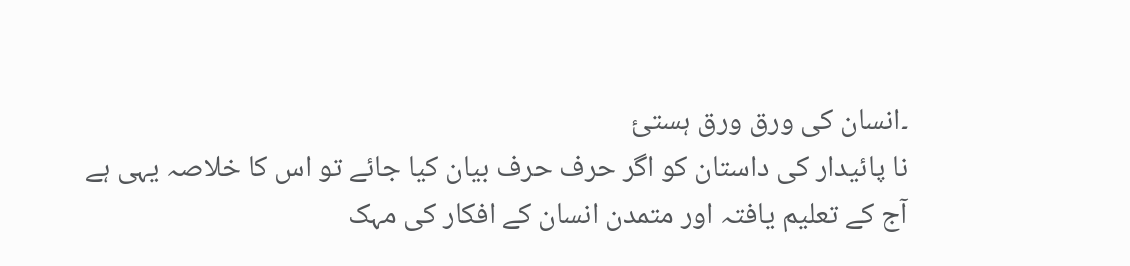۔انسان کی ورق ورق ہستیٔ
نا پائیدار کی داستان کو اگر حرف حرف بیان کیا جائے تو اس کا خلاصہ یہی ہے
آج کے تعلیم یافتہ اور متمدن انسان کے افکار کی مہک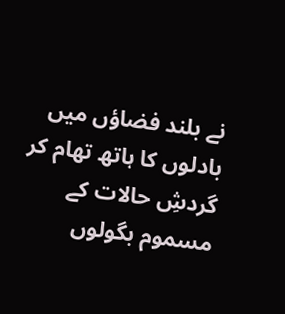نے بلند فضاؤں میں
بادلوں کا ہاتھ تھام کر گردشِ حالات کے مسموم بگولوں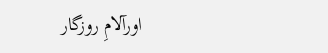اورآلامِ روزگار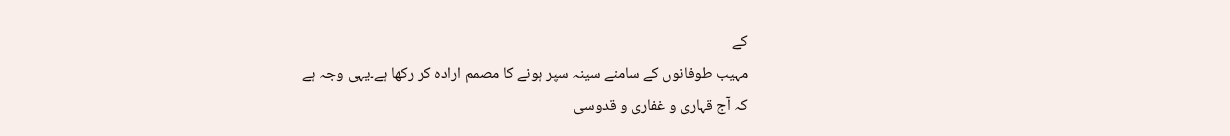کے
مہیب طوفانوں کے سامنے سینہ سپر ہونے کا مصمم ارادہ کر رکھا ہے۔یہی وجہ ہے
کہ آج قہاری و غفاری و قدوسی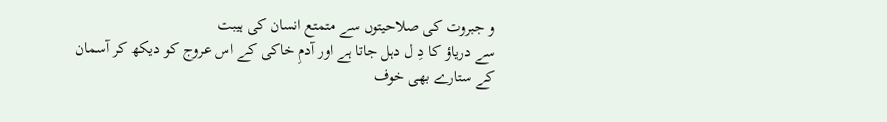و جبروت کی صلاحیتوں سے متمتع انسان کی ہیبت
سے دریاؤ کا دِ ل دہل جاتا ہے اور آدمِ خاکی کے اس عروج کو دیکھ کر آسمان
کے ستارے بھی خوف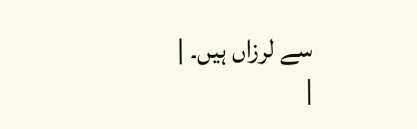سے لرزاں ہیں۔ |
|